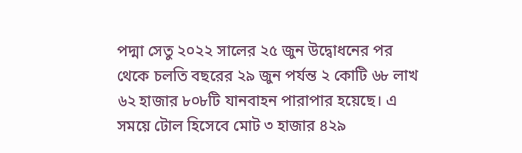পদ্মা সেতু ২০২২ সালের ২৫ জুন উদ্বোধনের পর থেকে চলতি বছরের ২৯ জুন পর্যন্ত ২ কোটি ৬৮ লাখ ৬২ হাজার ৮০৮টি যানবাহন পারাপার হয়েছে। এ সময়ে টোল হিসেবে মোট ৩ হাজার ৪২৯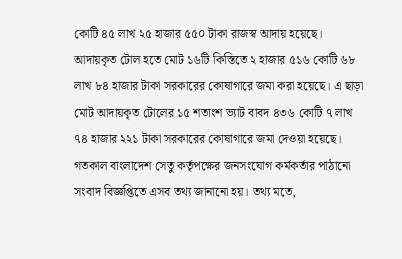কোটি ৪৫ লাখ ২৫ হাজার ৫৫০ টাকা রাজস্ব আদায় হয়েছে। আদায়কৃত টোল হতে মোট ১৬টি কিস্তিতে ২ হাজার ৫১৬ কোটি ৬৮ লাখ ৮৪ হাজার টাকা সরকারের কোষাগারে জমা করা হয়েছে। এ ছাড়া মোট আদায়কৃত টোলের ১৫ শতাংশ ভ্যাট বাবদ ৪৩৬ কোটি ৭ লাখ ৭৪ হাজার ২২১ টাকা সরকারের কোষাগারে জমা দেওয়া হয়েছে। গতকাল বাংলাদেশ সেতু কর্তৃপক্ষের জনসংযোগ কর্মকর্তার পাঠানো সংবাদ বিজ্ঞপ্তিতে এসব তথ্য জানানো হয়। তথ্য মতে,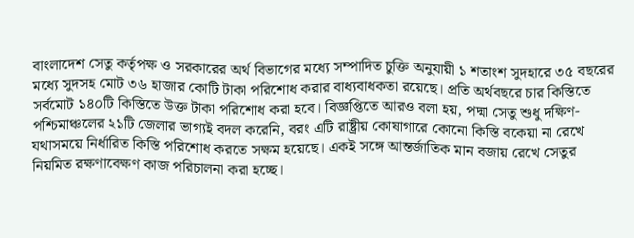বাংলাদেশ সেতু কর্তৃপক্ষ ও সরকারের অর্থ বিভাগের মধ্যে সম্পাদিত চুক্তি অনুযায়ী ১ শতাংশ সুদহারে ৩৫ বছরের মধ্যে সুদসহ মোট ৩৬ হাজার কোটি টাকা পরিশোধ করার বাধ্যবাধকতা রয়েছে। প্রতি অর্থবছরে চার কিস্তিতে সর্বমোট ১৪০টি কিস্তিতে উক্ত টাকা পরিশোধ করা হবে। বিজ্ঞপ্তিতে আরও বলা হয়, পদ্মা সেতু শুধু দক্ষিণ-পশ্চিমাঞ্চলের ২১টি জেলার ভাগ্যই বদল করেনি, বরং এটি রাষ্ট্রীয় কোষাগারে কোনো কিস্তি বকেয়া না রেখে যথাসময়ে নির্ধারিত কিস্তি পরিশোধ করতে সক্ষম হয়েছে। একই সঙ্গে আন্তর্জাতিক মান বজায় রেখে সেতুর নিয়মিত রক্ষণাবেক্ষণ কাজ পরিচালনা করা হচ্ছে।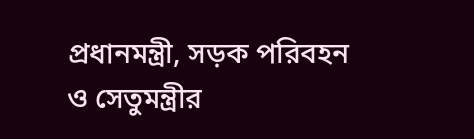প্রধানমন্ত্রী, সড়ক পরিবহন ও সেতুমন্ত্রীর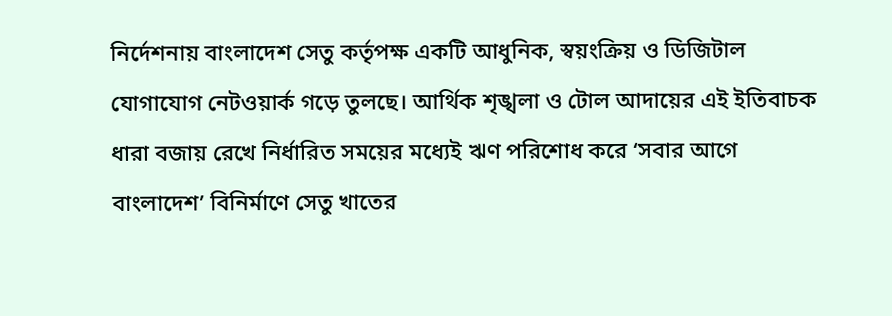নির্দেশনায় বাংলাদেশ সেতু কর্তৃপক্ষ একটি আধুনিক, স্বয়ংক্রিয় ও ডিজিটাল যোগাযোগ নেটওয়ার্ক গড়ে তুলছে। আর্থিক শৃঙ্খলা ও টোল আদায়ের এই ইতিবাচক ধারা বজায় রেখে নির্ধারিত সময়ের মধ্যেই ঋণ পরিশোধ করে ‘সবার আগে বাংলাদেশ’ বিনির্মাণে সেতু খাতের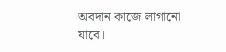অবদান কাজে লাগানো যাবে।